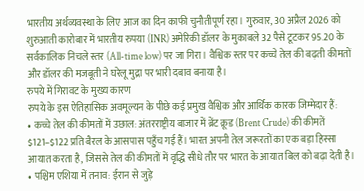भारतीय अर्थव्यवस्था के लिए आज का दिन काफी चुनौतीपूर्ण रहा। गुरुवार, 30 अप्रैल 2026 को शुरुआती कारोबार में भारतीय रुपया (INR) अमेरिकी डॉलर के मुकाबले 32 पैसे टूटकर 95.20 के सर्वकालिक निचले स्तर (All-time low) पर जा गिरा। वैश्विक स्तर पर कच्चे तेल की बढ़ती कीमतों और डॉलर की मजबूती ने घरेलू मुद्रा पर भारी दबाव बनाया है।
रुपये में गिरावट के मुख्य कारण
रुपये के इस ऐतिहासिक अवमूल्यन के पीछे कई प्रमुख वैश्विक और आर्थिक कारक जिम्मेदार हैं:
• कच्चे तेल की कीमतों में उछाल: अंतरराष्ट्रीय बाजार में ब्रेंट क्रूड (Brent Crude) की कीमतें $121–$122 प्रति बैरल के आसपास पहुँच गई हैं। भारत अपनी तेल जरूरतों का एक बड़ा हिस्सा आयात करता है, जिससे तेल की कीमतों में वृद्धि सीधे तौर पर भारत के आयात बिल को बढ़ा देती है।
• पश्चिम एशिया में तनाव: ईरान से जुड़े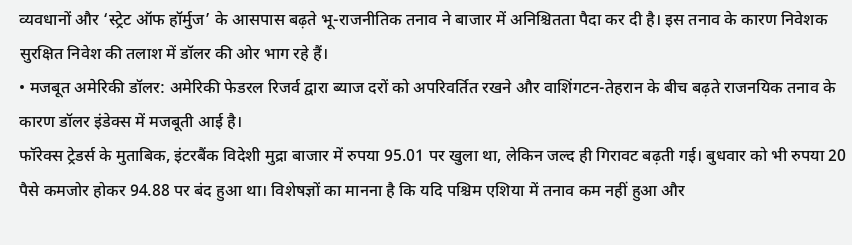व्यवधानों और ‘स्ट्रेट ऑफ हॉर्मुज’ के आसपास बढ़ते भू-राजनीतिक तनाव ने बाजार में अनिश्चितता पैदा कर दी है। इस तनाव के कारण निवेशक सुरक्षित निवेश की तलाश में डॉलर की ओर भाग रहे हैं।
• मजबूत अमेरिकी डॉलर: अमेरिकी फेडरल रिजर्व द्वारा ब्याज दरों को अपरिवर्तित रखने और वाशिंगटन-तेहरान के बीच बढ़ते राजनयिक तनाव के कारण डॉलर इंडेक्स में मजबूती आई है।
फॉरेक्स ट्रेडर्स के मुताबिक, इंटरबैंक विदेशी मुद्रा बाजार में रुपया 95.01 पर खुला था, लेकिन जल्द ही गिरावट बढ़ती गई। बुधवार को भी रुपया 20 पैसे कमजोर होकर 94.88 पर बंद हुआ था। विशेषज्ञों का मानना है कि यदि पश्चिम एशिया में तनाव कम नहीं हुआ और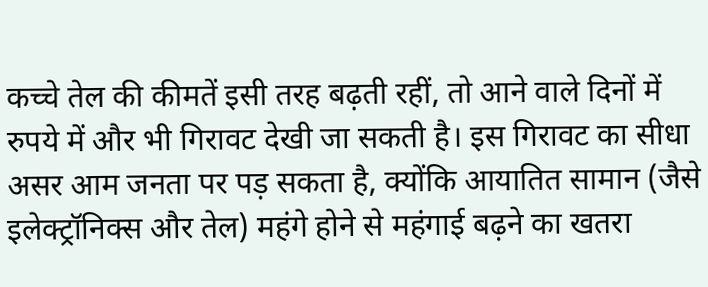कच्चे तेल की कीमतें इसी तरह बढ़ती रहीं, तो आने वाले दिनों में रुपये में और भी गिरावट देखी जा सकती है। इस गिरावट का सीधा असर आम जनता पर पड़ सकता है, क्योंकि आयातित सामान (जैसे इलेक्ट्रॉनिक्स और तेल) महंगे होने से महंगाई बढ़ने का खतरा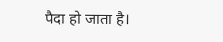पैदा हो जाता है।